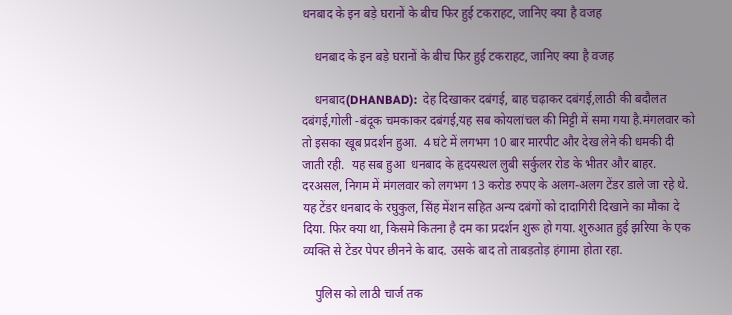धनबाद के इन बड़े घरानों के बीच फिर हुई टकराहट, जानिए क्या है वजह

    धनबाद के इन बड़े घरानों के बीच फिर हुई टकराहट, जानिए क्या है वजह

    धनबाद(DHANBAD):  देह दिखाकर दबंगई, बाह चढ़ाकर दबंगई,लाठी की बदौलत दबंगई,गोली -बंदूक चमकाकर दबंगई,यह सब कोयलांचल की मिट्टी में समा गया है.मंगलवार को तो इसका खूब प्रदर्शन हुआ.  4 घंटे में लगभग 10 बार मारपीट और देख लेने की धमकी दी जाती रही.  यह सब हुआ  धनबाद के हृदयस्थल लुबी सर्कुलर रोड के भीतर और बाहर. दरअसल, निगम में मंगलवार को लगभग 13 करोड रुपए के अलग-अलग टेंडर डाले जा रहे थे. यह टेंडर धनबाद के रघुकुल, सिंह मेंशन सहित अन्य दबंगों को दादागिरी दिखाने का मौका दे दिया. फिर क्या था, किसमे कितना है दम का प्रदर्शन शुरू हो गया. शुरुआत हुई झरिया के एक व्यक्ति से टेंडर पेपर छीनने के बाद. उसके बाद तो ताबड़तोड़ हंगामा होता रहा.

    पुलिस को लाठी चार्ज तक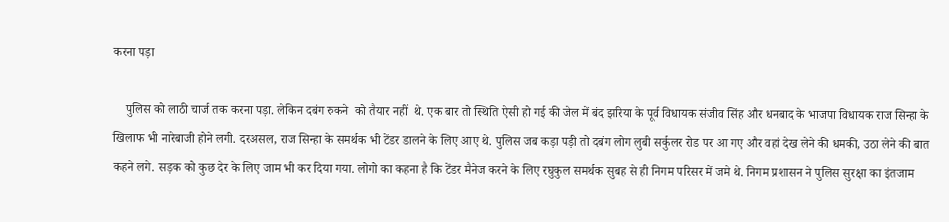करना पड़ा

    पुलिस को लाठी चार्ज तक करना पड़ा. लेकिन दबंग रुकने  को तैयार नहीं  थे. एक बार तो स्थिति ऐसी हो गई की जेल में बंद झरिया के पूर्व विधायक संजीव सिंह और धनबाद के भाजपा विधायक राज सिन्हा के खिलाफ भी नारेबाजी होने लगी. दरअसल, राज सिन्हा के समर्थक भी टेंडर डालने के लिए आए थे. पुलिस जब कड़ा पड़ी तो दबंग लोग लुबी सर्कुलर रोड पर आ गए और वहां देख लेने की धमकी, उठा लेने की बात कहने लगे. सड़क को कुछ देर के लिए जाम भी कर दिया गया. लोगो का कहना है कि टेंडर मैनेज करने के लिए रघुकुल समर्थक सुबह से ही निगम परिसर में जमे थे. निगम प्रशासन ने पुलिस सुरक्षा का इंतजाम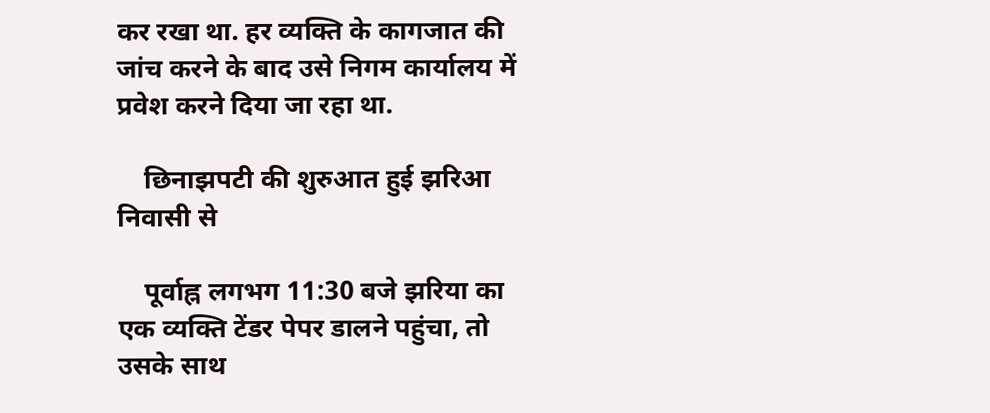कर रखा था. हर व्यक्ति के कागजात की जांच करने के बाद उसे निगम कार्यालय में प्रवेश करने दिया जा रहा था.

    छिनाझपटी की शुरुआत हुई झरिआ निवासी से

    पूर्वाह्न लगभग 11:30 बजे झरिया का एक व्यक्ति टेंडर पेपर डालने पहुंचा, तो उसके साथ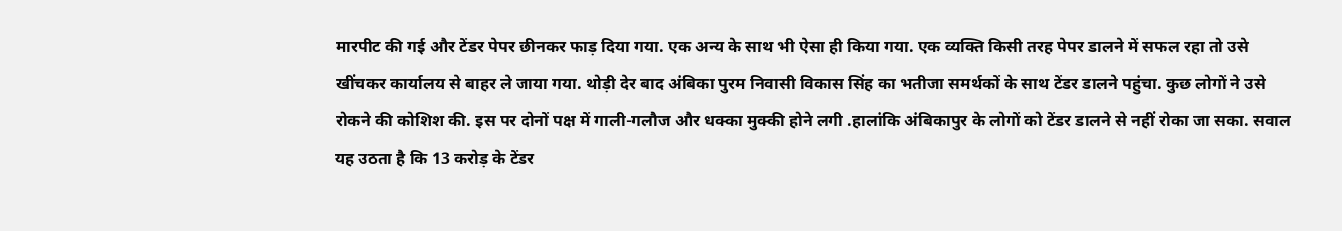मारपीट की गई और टेंडर पेपर छीनकर फाड़ दिया गया. एक अन्य के साथ भी ऐसा ही किया गया. एक व्यक्ति किसी तरह पेपर डालने में सफल रहा तो उसे खींचकर कार्यालय से बाहर ले जाया गया. थोड़ी देर बाद अंबिका पुरम निवासी विकास सिंह का भतीजा समर्थकों के साथ टेंडर डालने पहुंचा. कुछ लोगों ने उसे रोकने की कोशिश की. इस पर दोनों पक्ष में गाली-गलौज और धक्का मुक्की होने लगी .हालांकि अंबिकापुर के लोगों को टेंडर डालने से नहीं रोका जा सका. सवाल यह उठता है कि 13 करोड़ के टेंडर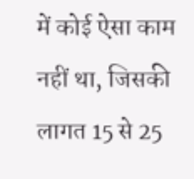में कोई ऐसा काम नहीं था, जिसकी लागत 15 से 25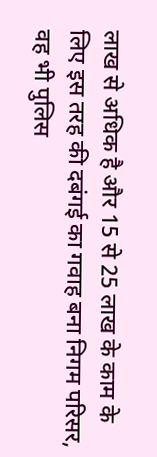लाख से अधिक है और 15 से 25 लाख के काम के लिए इस तरह की दबंगई का गवाह बना निगम परिसर, वह भी पुलिस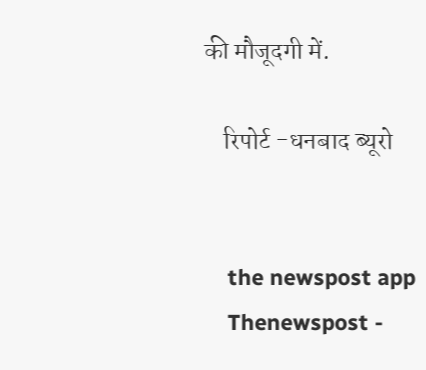की मौजूदगी में.

    रिपोर्ट -धनबाद ब्यूरो


    the newspost app
    Thenewspost -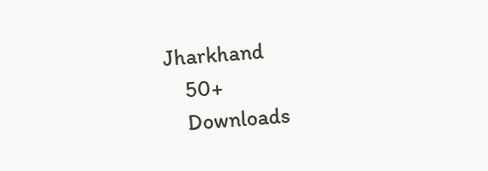Jharkhand
    50+
    Downloads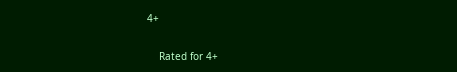4+

    Rated for 4+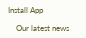Install App

    Our latest news